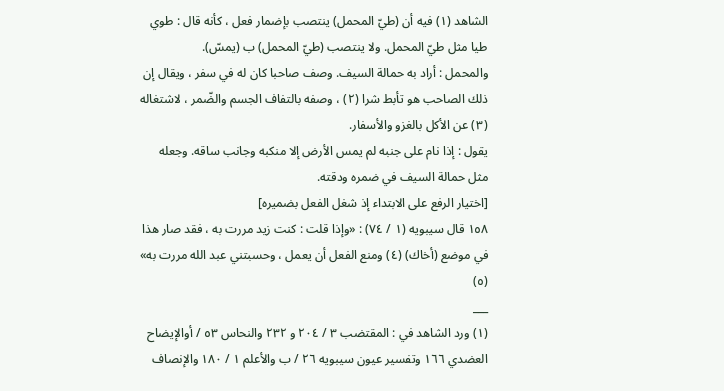الشاهد (١) فيه أن (طيّ المحمل) ينتصب بإضمار فعل ، كأنه قال : طوي طيا مثل طيّ المحمل. ولا ينتصب (طيّ المحمل) ب (يمسّ).
والمحمل : أراد به حمالة السيف. وصف صاحبا كان له في سفر ، ويقال إن ذلك الصاحب هو تأبط شرا (٢) ، وصفه بالتفاف الجسم والضّمر ، لاشتغاله (٣) عن الأكل بالغزو والأسفار.
يقول : إذا نام على جنبه لم يمس الأرض إلا منكبه وجانب ساقه. وجعله مثل حمالة السيف في ضمره ودقته.
[اختيار الرفع على الابتداء إذ شغل الفعل بضميره]
١٥٨ قال سيبويه (١ / ٧٤) : «وإذا قلت : كنت زيد مررت به ، فقد صار هذا في موضع (أخاك) (٤) ومنع الفعل أن يعمل ، وحسبتني عبد الله مررت به» (٥)
___
(١) ورد الشاهد في : المقتضب ٣ / ٢٠٤ و ٢٣٢ والنحاس ٥٣ / أوالإيضاح العضدي ١٦٦ وتفسير عيون سيبويه ٢٦ / ب والأعلم ١ / ١٨٠ والإنصاف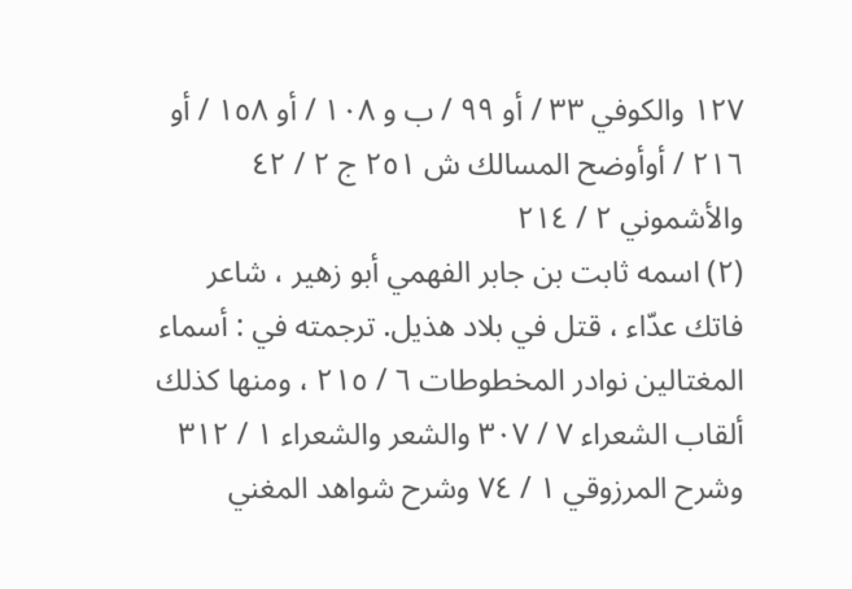١٢٧ والكوفي ٣٣ / أو ٩٩ / ب و ١٠٨ / أو ١٥٨ / أو ٢١٦ / أوأوضح المسالك ش ٢٥١ ج ٢ / ٤٢ والأشموني ٢ / ٢١٤
(٢) اسمه ثابت بن جابر الفهمي أبو زهير ، شاعر فاتك عدّاء ، قتل في بلاد هذيل. ترجمته في : أسماء المغتالين نوادر المخطوطات ٦ / ٢١٥ ، ومنها كذلك ألقاب الشعراء ٧ / ٣٠٧ والشعر والشعراء ١ / ٣١٢ وشرح المرزوقي ١ / ٧٤ وشرح شواهد المغني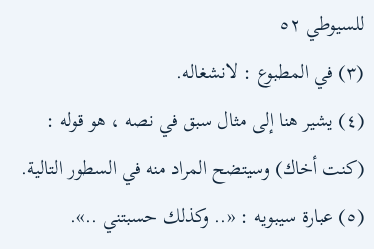للسيوطي ٥٢
(٣) في المطبوع : لانشغاله.
(٤) يشير هنا إلى مثال سبق في نصه ، هو قوله : (كنت أخاك) وسيتضح المراد منه في السطور التالية.
(٥) عبارة سيبويه : «.. وكذلك حسبتني ..».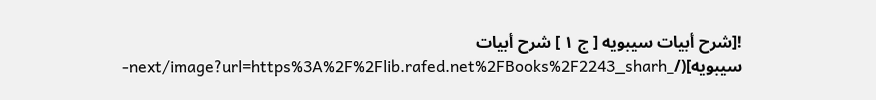![شرح أبيات سيبويه [ ج ١ ] شرح أبيات سيبويه](/_next/image?url=https%3A%2F%2Flib.rafed.net%2FBooks%2F2243_sharh-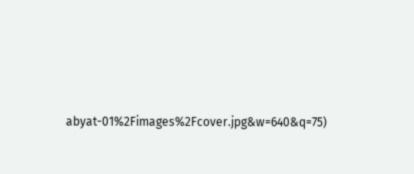abyat-01%2Fimages%2Fcover.jpg&w=640&q=75)